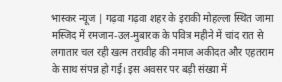भास्कर न्यूज | गढ़वा गढ़वा शहर के इराकी मोहल्ला स्थित जामा मस्जिद में रमजान-उल-मुबारक के पवित्र महीने में चांद रात से लगातार चल रही खत्म तरावीह की नमाज अकीदत और एहतराम के साथ संपन्न हो गई। इस अवसर पर बड़ी संख्या में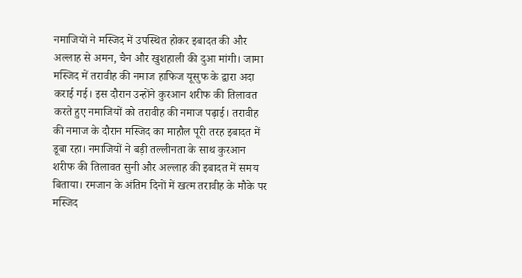नमाजियों ने मस्जिद में उपस्थित होकर इबादत की और अल्लाह से अमन, चैन और खुशहाली की दुआ मांगी। जामा मस्जिद में तरावीह की नमाज हाफिज यूसुफ के द्वारा अदा कराई गई। इस दौरान उन्होंने कुरआन शरीफ की तिलावत करते हुए नमाजियों को तरावीह की नमाज पढ़ाई। तरावीह की नमाज के दौरान मस्जिद का माहौल पूरी तरह इबादत में डूबा रहा। नमाजियों ने बड़ी तल्लीनता के साथ कुरआन शरीफ की तिलावत सुनी और अल्लाह की इबादत में समय बिताया। रमजान के अंतिम दिनों में खत्म तरावीह के मौके पर मस्जिद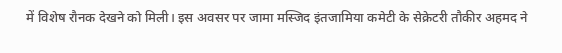में विशेष रौनक देखने को मिली। इस अवसर पर जामा मस्जिद इंतजामिया कमेटी के सेक्रेटरी तौकीर अहमद ने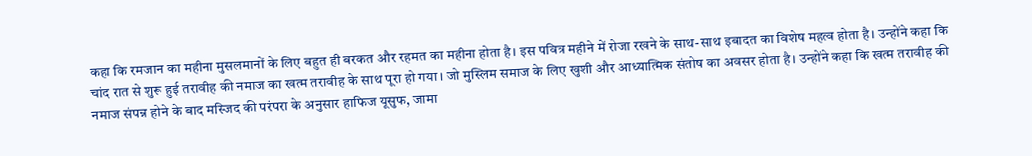कहा कि रमजान का महीना मुसलमानों के लिए बहुत ही बरकत और रहमत का महीना होता है। इस पवित्र महीने में रोजा रखने के साथ-साथ इबादत का विशेष महत्व होता है। उन्होंने कहा कि चांद रात से शुरू हुई तरावीह की नमाज का खत्म तरावीह के साथ पूरा हो गया। जो मुस्लिम समाज के लिए खुशी और आध्यात्मिक संतोष का अवसर होता है। उन्होंने कहा कि खत्म तरावीह की नमाज संपन्न होने के बाद मस्जिद की परंपरा के अनुसार हाफिज यूसुफ, जामा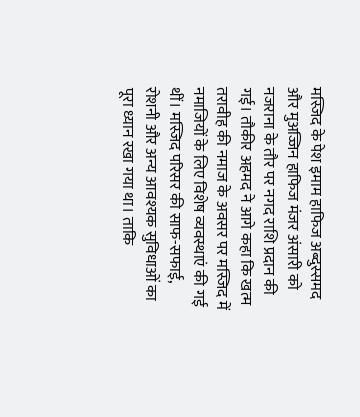मस्जिद के पेश इमाम हाफिज अब्दुस्समद और मुअज्जिन हाफिज मंजर अंसारी को नजराना के तौर पर नगद राशि प्रदान की गई। तौकीर अहमद ने आगे कहा कि खत्म तरावीह की नमाज के अवसर पर मस्जिद में नमाजियों के लिए विशेष व्यवस्थाएं की गई थीं। मस्जिद परिसर की साफ-सफाई, रोशनी और अन्य आवश्यक सुविधाओं का पूरा ध्यान रखा गया था। ताकि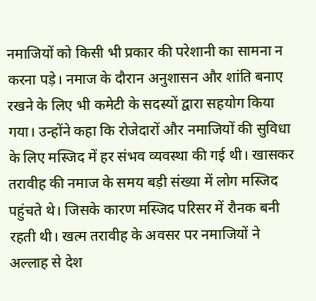नमाजियों को किसी भी प्रकार की परेशानी का सामना न करना पड़े। नमाज के दौरान अनुशासन और शांति बनाए रखने के लिए भी कमेटी के सदस्यों द्वारा सहयोग किया गया। उन्होंने कहा कि रोजेदारों और नमाजियों की सुविधा के लिए मस्जिद में हर संभव व्यवस्था की गई थी। खासकर तरावीह की नमाज के समय बड़ी संख्या में लोग मस्जिद पहुंचते थे। जिसके कारण मस्जिद परिसर में रौनक बनी रहती थी। खत्म तरावीह के अवसर पर नमाजियों ने अल्लाह से देश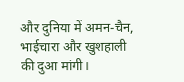और दुनिया में अमन-चैन, भाईचारा और खुशहाली की दुआ मांगी।